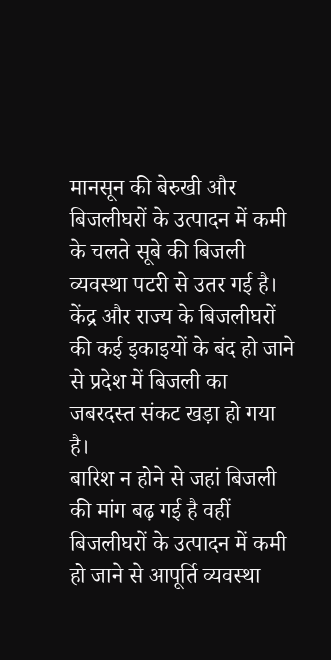मानसून की बेरुखी और बिजलीघरों के उत्पादन में कमी के चलते सूबे की बिजली व्यवस्था पटरी से उतर गई है। केंद्र और राज्य के बिजलीघरों की कई इकाइयों के बंद हो जाने से प्रदेश में बिजली का जबरदस्त संकट खड़ा हो गया है।
बारिश न होने से जहां बिजली की मांग बढ़ गई है वहीं बिजलीघरों के उत्पादन में कमी हो जाने से आपूर्ति व्यवस्था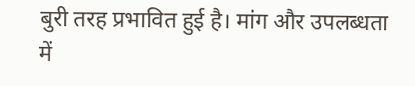बुरी तरह प्रभावित हुई है। मांग और उपलब्धता में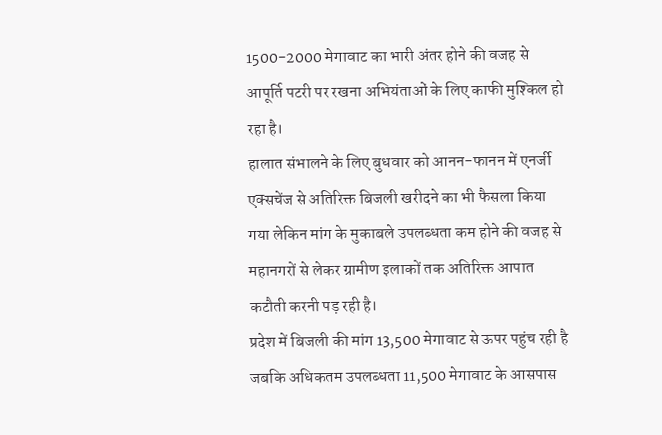1500-2000 मेगावाट का भारी अंतर होने की वजह से आपूर्ति पटरी पर रखना अभियंताओं के लिए काफी मुश्किल हो रहा है।
हालात संभालने के लिए बुधवार को आनन-फानन में एनर्जी एक्सचेंज से अतिरिक्त बिजली खरीदने का भी फैसला किया गया लेकिन मांग के मुकाबले उपलब्धता कम होने की वजह से महानगरों से लेकर ग्रामीण इलाकों तक अतिरिक्त आपात कटौती करनी पड़ रही है।
प्रदेश में बिजली की मांग 13,500 मेगावाट से ऊपर पहुंच रही है जबकि अधिकतम उपलब्धता 11,500 मेगावाट के आसपास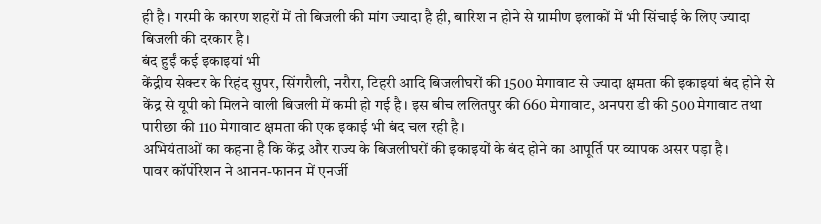ही है। गरमी के कारण शहरों में तो बिजली की मांग ज्यादा है ही, बारिश न होने से ग्रामीण इलाकों में भी सिंचाई के लिए ज्यादा बिजली की दरकार है।
बंद हुईं कई इकाइयां भी
केंद्रीय सेक्टर के रिहंद सुपर, सिंगरौली, नरौरा, टिहरी आदि बिजलीघरों की 1500 मेगावाट से ज्यादा क्षमता की इकाइयां बंद होने से केंद्र से यूपी को मिलने वाली बिजली में कमी हो गई है। इस बीच ललितपुर की 660 मेगावाट, अनपरा डी की 500 मेगावाट तथा पारीछा की 110 मेगावाट क्षमता की एक इकाई भी बंद चल रही है।
अभियंताओं का कहना है कि केंद्र और राज्य के बिजलीघरों की इकाइयों के बंद होने का आपूर्ति पर व्यापक असर पड़ा है।
पावर कॉर्पोरेशन ने आनन-फानन में एनर्जी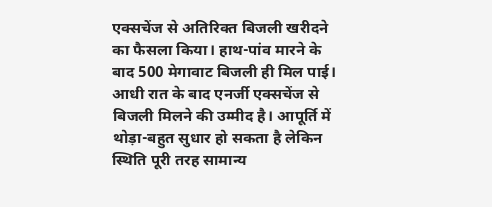एक्सचेंज से अतिरिक्त बिजली खरीदने का फैसला किया। हाथ-पांव मारने के बाद 500 मेगावाट बिजली ही मिल पाई।
आधी रात के बाद एनर्जी एक्सचेंज से बिजली मिलने की उम्मीद है। आपूर्ति में थोड़ा-बहुत सुधार हो सकता है लेकिन स्थिति पूरी तरह सामान्य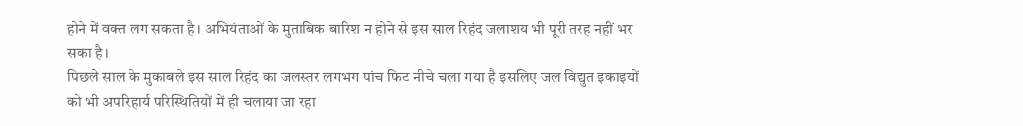होने में वक्त लग सकता है। अभियंताओं के मुताबिक बारिश न होने से इस साल रिहंद जलाशय भी पूरी तरह नहीं भर सका है।
पिछले साल के मुकाबले इस साल रिहंद का जलस्तर लगभग पांच फिट नीचे चला गया है इसलिए जल विद्युत इकाइयों को भी अपरिहार्य परिस्थितियों में ही चलाया जा रहा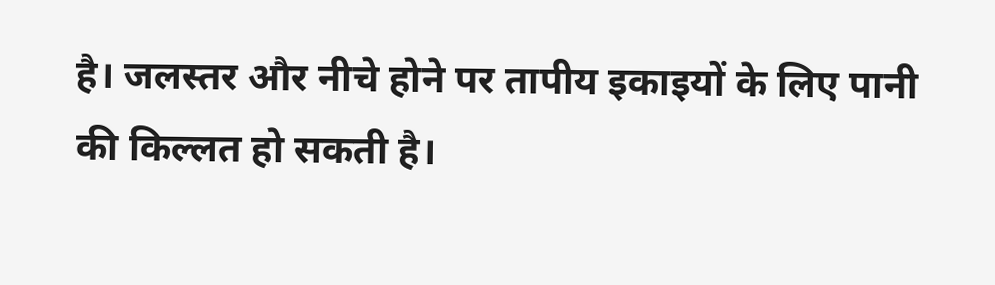है। जलस्तर और नीचे होने पर तापीय इकाइयों के लिए पानी की किल्लत हो सकती है।